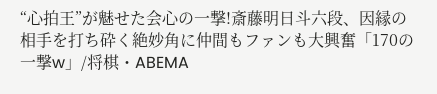“心拍王”が魅せた会心の一撃!斎藤明日斗六段、因縁の相手を打ち砕く絶妙角に仲間もファンも大興奮「170の一撃w」/将棋・ABEMA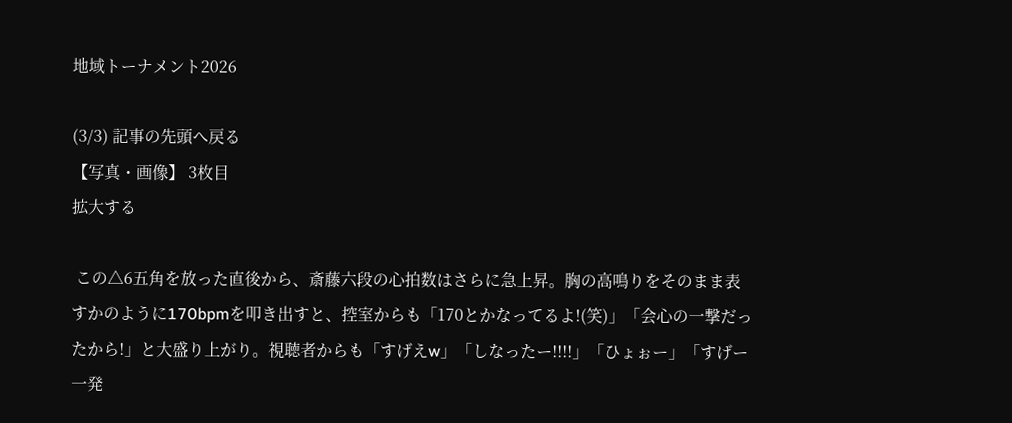地域トーナメント2026

(3/3) 記事の先頭へ戻る
【写真・画像】 3枚目
拡大する

 この△6五角を放った直後から、斎藤六段の心拍数はさらに急上昇。胸の高鳴りをそのまま表すかのように170bpmを叩き出すと、控室からも「170とかなってるよ!(笑)」「会心の一撃だったから!」と大盛り上がり。視聴者からも「すげえw」「しなったー!!!!」「ひょぉー」「すげー一発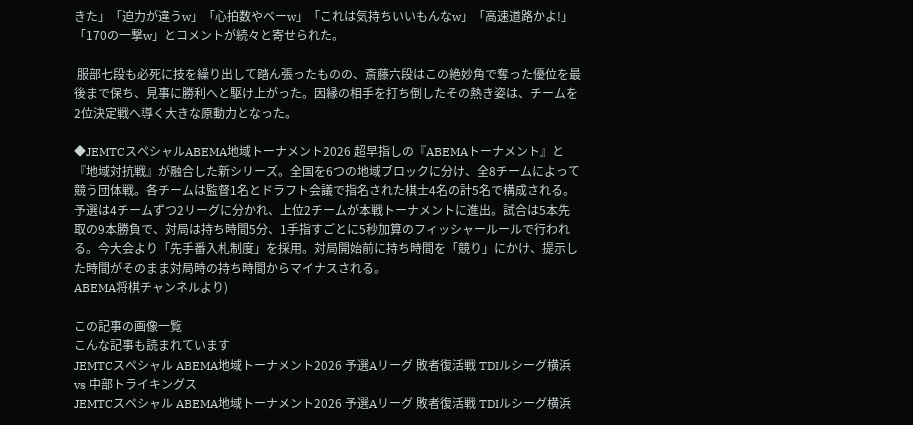きた」「迫力が違うw」「心拍数やベーw」「これは気持ちいいもんなw」「高速道路かよ!」「170の一撃w」とコメントが続々と寄せられた。

 服部七段も必死に技を繰り出して踏ん張ったものの、斎藤六段はこの絶妙角で奪った優位を最後まで保ち、見事に勝利へと駆け上がった。因縁の相手を打ち倒したその熱き姿は、チームを2位決定戦へ導く大きな原動力となった。

◆JEMTCスペシャルABEMA地域トーナメント2026 超早指しの『ABEMAトーナメント』と『地域対抗戦』が融合した新シリーズ。全国を6つの地域ブロックに分け、全8チームによって競う団体戦。各チームは監督1名とドラフト会議で指名された棋士4名の計5名で構成される。予選は4チームずつ2リーグに分かれ、上位2チームが本戦トーナメントに進出。試合は5本先取の9本勝負で、対局は持ち時間5分、1手指すごとに5秒加算のフィッシャールールで行われる。今大会より「先手番入札制度」を採用。対局開始前に持ち時間を「競り」にかけ、提示した時間がそのまま対局時の持ち時間からマイナスされる。
ABEMA将棋チャンネルより)

この記事の画像一覧
こんな記事も読まれています
JEMTCスペシャル ABEMA地域トーナメント2026 予選Aリーグ 敗者復活戦 TDIルシーグ横浜 vs 中部トライキングス
JEMTCスペシャル ABEMA地域トーナメント2026 予選Aリーグ 敗者復活戦 TDIルシーグ横浜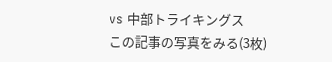vs 中部トライキングス
この記事の写真をみる(3枚)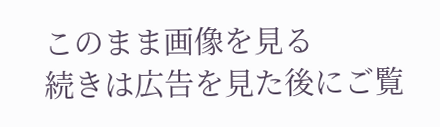このまま画像を見る
続きは広告を見た後にご覧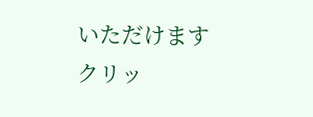いただけます
クリッ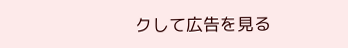クして広告を見る